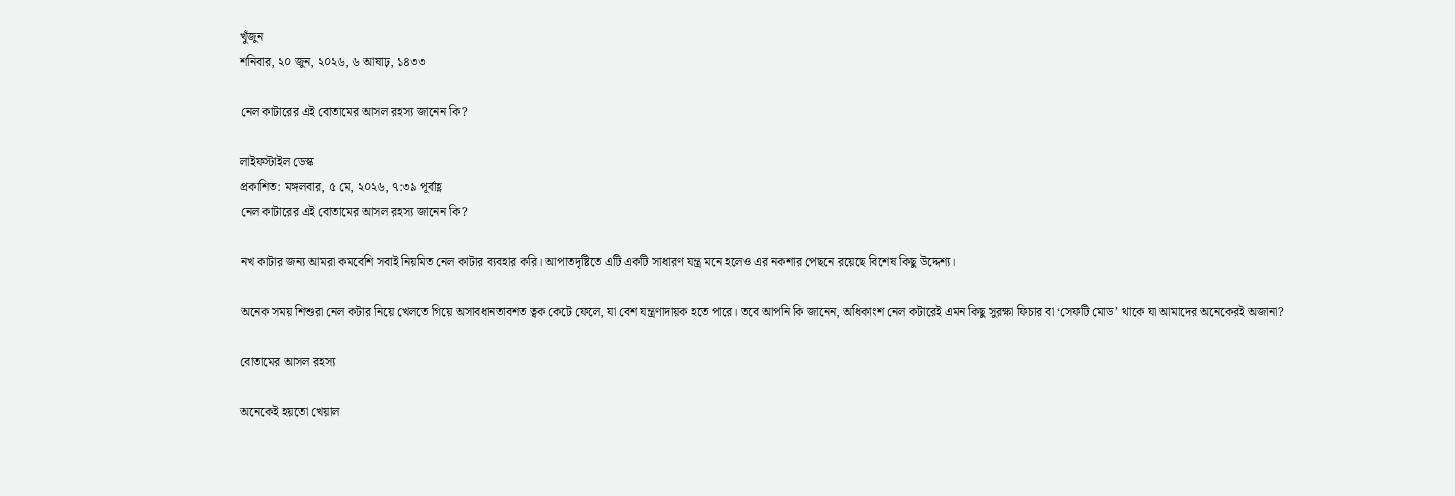খুঁজুন
শনিবার, ২০ জুন, ২০২৬, ৬ আষাঢ়, ১৪৩৩

নেল কাটারের এই বোতামের আসল রহস্য জানেন কি?

লাইফস্টাইল ডেস্ক
প্রকাশিত: মঙ্গলবার, ৫ মে, ২০২৬, ৭:৩৯ পূর্বাহ্ণ
নেল কাটারের এই বোতামের আসল রহস্য জানেন কি?

নখ কাটার জন্য আমরা কমবেশি সবাই নিয়মিত নেল কাটার ব্যবহার করি। আপাতদৃষ্টিতে এটি একটি সাধারণ যন্ত্র মনে হলেও এর নকশার পেছনে রয়েছে বিশেষ কিছু উদ্দেশ্য।

অনেক সময় শিশুরা নেল কটার নিয়ে খেলতে গিয়ে অসাবধানতাবশত ত্বক কেটে ফেলে, যা বেশ যন্ত্রণাদায়ক হতে পারে। তবে আপনি কি জানেন, অধিকাংশ নেল কটারেই এমন কিছু সুরক্ষা ফিচার বা ‘সেফটি মোড’ থাকে যা আমাদের অনেকেরই অজানা?

বোতামের আসল রহস্য

অনেকেই হয়তো খেয়াল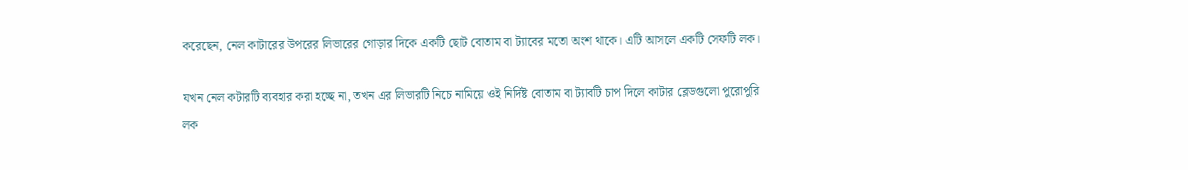করেছেন, নেল কাটারের উপরের লিভারের গোড়ার দিকে একটি ছোট বোতাম বা ট্যাবের মতো অংশ থাকে। এটি আসলে একটি সেফটি লক।

যখন নেল কটারটি ব্যবহার করা হচ্ছে না, তখন এর লিভারটি নিচে নামিয়ে ওই নির্দিষ্ট বোতাম বা ট্যাবটি চাপ দিলে কাটার ব্লেডগুলো পুরোপুরি লক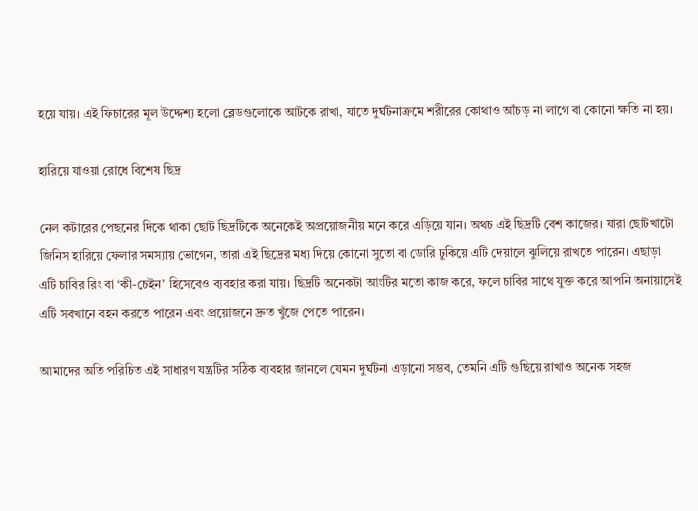হয়ে যায়। এই ফিচারের মূল উদ্দেশ্য হলো ব্লেডগুলোকে আটকে রাখা, যাতে দুর্ঘটনাক্রমে শরীরের কোথাও আঁচড় না লাগে বা কোনো ক্ষতি না হয়।

হারিয়ে যাওয়া রোধে বিশেষ ছিদ্র

নেল কটারের পেছনের দিকে থাকা ছোট ছিদ্রটিকে অনেকেই অপ্রয়োজনীয় মনে করে এড়িয়ে যান। অথচ এই ছিদ্রটি বেশ কাজের। যারা ছোটখাটো জিনিস হারিয়ে ফেলার সমস্যায় ভোগেন, তারা এই ছিদ্রের মধ্য দিয়ে কোনো সুতো বা ডোরি ঢুকিয়ে এটি দেয়ালে ঝুলিয়ে রাখতে পারেন। এছাড়া এটি চাবির রিং বা ‘কী-চেইন’ হিসেবেও ব্যবহার করা যায়। ছিদ্রটি অনেকটা আংটির মতো কাজ করে, ফলে চাবির সাথে যুক্ত করে আপনি অনায়াসেই এটি সবখানে বহন করতে পারেন এবং প্রয়োজনে দ্রুত খুঁজে পেতে পারেন।

আমাদের অতি পরিচিত এই সাধারণ যন্ত্রটির সঠিক ব্যবহার জানলে যেমন দুর্ঘটনা এড়ানো সম্ভব, তেমনি এটি গুছিয়ে রাখাও অনেক সহজ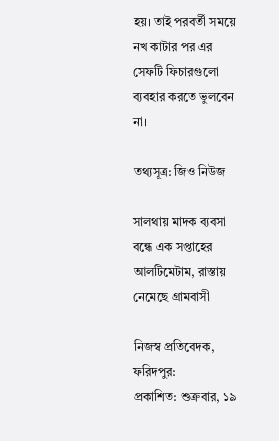হয়। তাই পরবর্তী সময়ে নখ কাটার পর এর সেফটি ফিচারগুলো ব্যবহার করতে ভুলবেন না।

তথ্যসূত্র: জিও নিউজ

সালথায় মাদক ব্যবসা বন্ধে এক সপ্তাহের আলটিমেটাম, রাস্তায় নেমেছে গ্রামবাসী

নিজস্ব প্রতিবেদক, ফরিদপুর:
প্রকাশিত: শুক্রবার, ১৯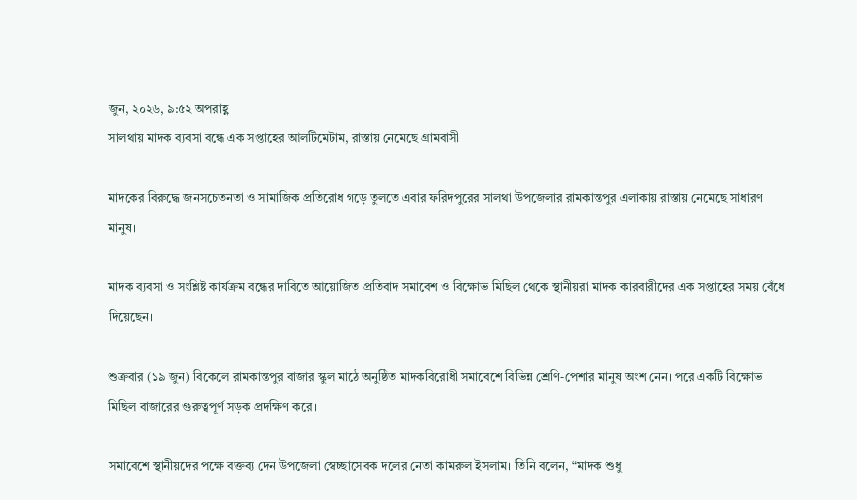জুন, ২০২৬, ৯:৫২ অপরাহ্ণ
সালথায় মাদক ব্যবসা বন্ধে এক সপ্তাহের আলটিমেটাম, রাস্তায় নেমেছে গ্রামবাসী

মাদকের বিরুদ্ধে জনসচেতনতা ও সামাজিক প্রতিরোধ গড়ে তুলতে এবার ফরিদপুরের সালথা উপজেলার রামকান্তপুর এলাকায় রাস্তায় নেমেছে সাধারণ মানুষ।

মাদক ব্যবসা ও সংশ্লিষ্ট কার্যক্রম বন্ধের দাবিতে আয়োজিত প্রতিবাদ সমাবেশ ও বিক্ষোভ মিছিল থেকে স্থানীয়রা মাদক কারবারীদের এক সপ্তাহের সময় বেঁধে দিয়েছেন।

শুক্রবার (১৯ জুন) বিকেলে রামকান্তপুর বাজার স্কুল মাঠে অনুষ্ঠিত মাদকবিরোধী সমাবেশে বিভিন্ন শ্রেণি-পেশার মানুষ অংশ নেন। পরে একটি বিক্ষোভ মিছিল বাজারের গুরুত্বপূর্ণ সড়ক প্রদক্ষিণ করে।

সমাবেশে স্থানীয়দের পক্ষে বক্তব্য দেন উপজেলা স্বেচ্ছাসেবক দলের নেতা কামরুল ইসলাম। তিনি বলেন, “মাদক শুধু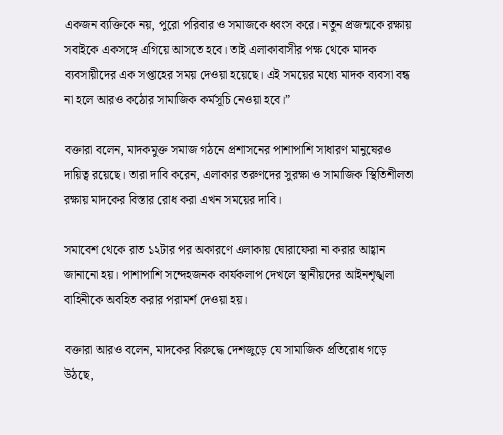একজন ব্যক্তিকে নয়, পুরো পরিবার ও সমাজকে ধ্বংস করে। নতুন প্রজন্মকে রক্ষায় সবাইকে একসঙ্গে এগিয়ে আসতে হবে। তাই এলাকাবাসীর পক্ষ থেকে মাদক ব্যবসায়ীদের এক সপ্তাহের সময় দেওয়া হয়েছে। এই সময়ের মধ্যে মাদক ব্যবসা বন্ধ না হলে আরও কঠোর সামাজিক কর্মসূচি নেওয়া হবে।”

বক্তারা বলেন, মাদকমুক্ত সমাজ গঠনে প্রশাসনের পাশাপাশি সাধারণ মানুষেরও দায়িত্ব রয়েছে। তারা দাবি করেন, এলাকার তরুণদের সুরক্ষা ও সামাজিক স্থিতিশীলতা রক্ষায় মাদকের বিস্তার রোধ করা এখন সময়ের দাবি।

সমাবেশ থেকে রাত ১২টার পর অকারণে এলাকায় ঘোরাফেরা না করার আহ্বান জানানো হয়। পাশাপাশি সন্দেহজনক কার্যকলাপ দেখলে স্থানীয়দের আইনশৃঙ্খলা বাহিনীকে অবহিত করার পরামর্শ দেওয়া হয়।

বক্তারা আরও বলেন, মাদকের বিরুদ্ধে দেশজুড়ে যে সামাজিক প্রতিরোধ গড়ে উঠছে,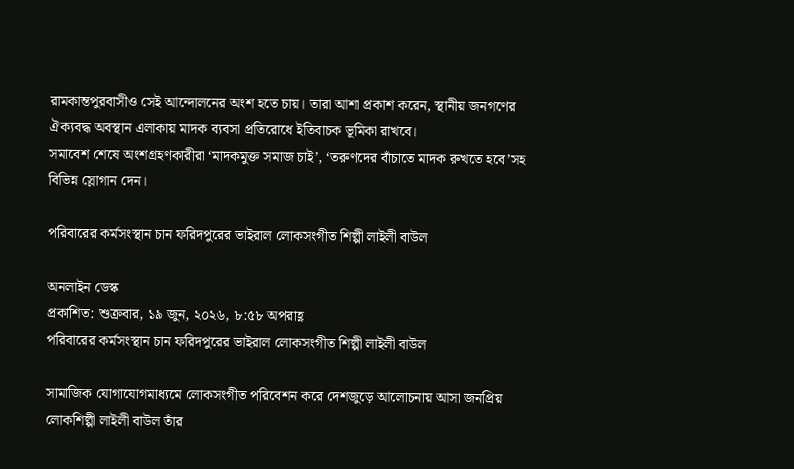রামকান্তপুরবাসীও সেই আন্দোলনের অংশ হতে চায়। তারা আশা প্রকাশ করেন, স্থানীয় জনগণের ঐক্যবদ্ধ অবস্থান এলাকায় মাদক ব্যবসা প্রতিরোধে ইতিবাচক ভূমিকা রাখবে।
সমাবেশ শেষে অংশগ্রহণকারীরা ‘মাদকমুক্ত সমাজ চাই’, ‘তরুণদের বাঁচাতে মাদক রুখতে হবে’সহ বিভিন্ন স্লোগান দেন।

পরিবারের কর্মসংস্থান চান ফরিদপুরের ভাইরাল লোকসংগীত শিল্পী লাইলী বাউল

অনলাইন ডেস্ক
প্রকাশিত: শুক্রবার, ১৯ জুন, ২০২৬, ৮:৫৮ অপরাহ্ণ
পরিবারের কর্মসংস্থান চান ফরিদপুরের ভাইরাল লোকসংগীত শিল্পী লাইলী বাউল

সামাজিক যোগাযোগমাধ্যমে লোকসংগীত পরিবেশন করে দেশজুড়ে আলোচনায় আসা জনপ্রিয় লোকশিল্পী লাইলী বাউল তাঁর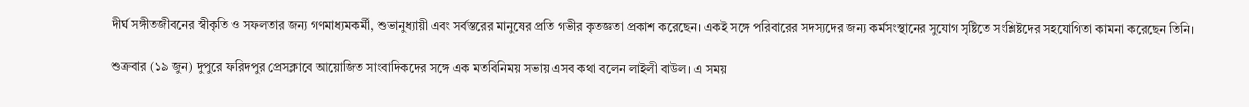দীর্ঘ সঙ্গীতজীবনের স্বীকৃতি ও সফলতার জন্য গণমাধ্যমকর্মী, শুভানুধ্যায়ী এবং সর্বস্তরের মানুষের প্রতি গভীর কৃতজ্ঞতা প্রকাশ করেছেন। একই সঙ্গে পরিবারের সদস্যদের জন্য কর্মসংস্থানের সুযোগ সৃষ্টিতে সংশ্লিষ্টদের সহযোগিতা কামনা করেছেন তিনি।

শুক্রবার (১৯ জুন) দুপুরে ফরিদপুর প্রেসক্লাবে আয়োজিত সাংবাদিকদের সঙ্গে এক মতবিনিময় সভায় এসব কথা বলেন লাইলী বাউল। এ সময়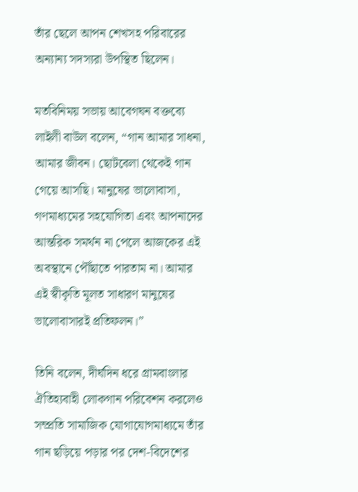তাঁর ছেলে আপন শেখসহ পরিবারের অন্যান্য সদস্যরা উপস্থিত ছিলেন।

মতবিনিময় সভায় আবেগঘন বক্তব্যে লাইলী বাউল বলেন, “গান আমার সাধনা, আমার জীবন। ছোটবেলা থেকেই গান গেয়ে আসছি। মানুষের ভালোবাসা, গণমাধ্যমের সহযোগিতা এবং আপনাদের আন্তরিক সমর্থন না পেলে আজকের এই অবস্থানে পৌঁছাতে পারতাম না। আমার এই স্বীকৃতি মূলত সাধারণ মানুষের ভালোবাসারই প্রতিফলন।”

তিনি বলেন, দীর্ঘদিন ধরে গ্রামবাংলার ঐতিহ্যবাহী লোকগান পরিবেশন করলেও সম্প্রতি সামাজিক যোগাযোগমাধ্যমে তাঁর গান ছড়িয়ে পড়ার পর দেশ-বিদেশের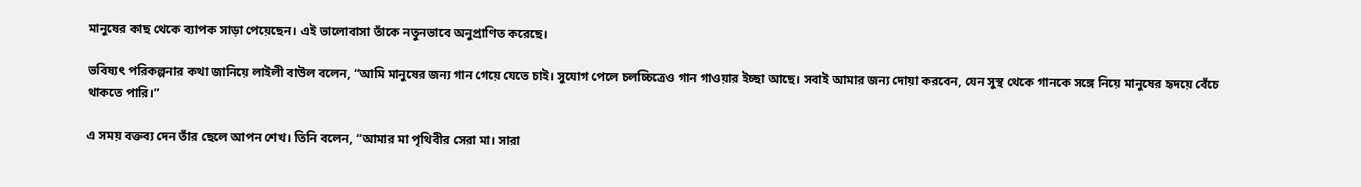মানুষের কাছ থেকে ব্যাপক সাড়া পেয়েছেন। এই ভালোবাসা তাঁকে নতুনভাবে অনুপ্রাণিত করেছে।

ভবিষ্যৎ পরিকল্পনার কথা জানিয়ে লাইলী বাউল বলেন, “আমি মানুষের জন্য গান গেয়ে যেতে চাই। সুযোগ পেলে চলচ্চিত্রেও গান গাওয়ার ইচ্ছা আছে। সবাই আমার জন্য দোয়া করবেন, যেন সুস্থ থেকে গানকে সঙ্গে নিয়ে মানুষের হৃদয়ে বেঁচে থাকতে পারি।”

এ সময় বক্তব্য দেন তাঁর ছেলে আপন শেখ। তিনি বলেন, “আমার মা পৃথিবীর সেরা মা। সারা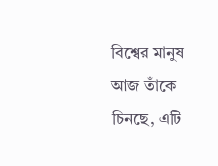বিশ্বের মানুষ আজ তাঁকে চিনছে, এটি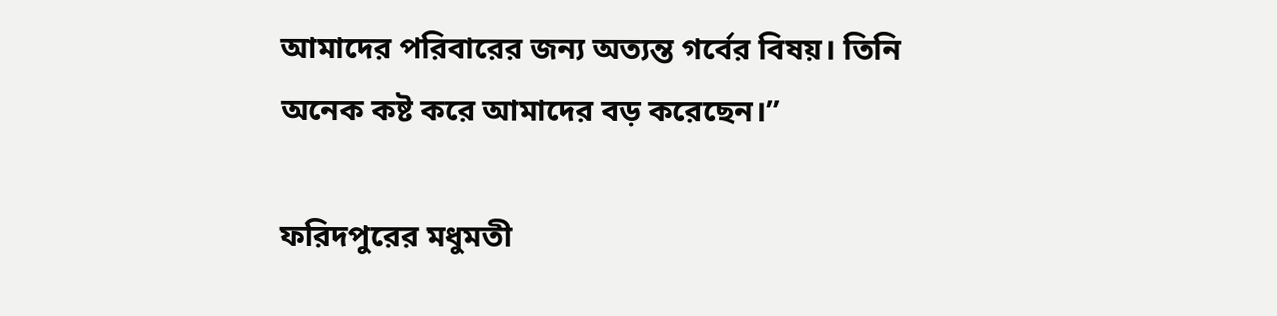আমাদের পরিবারের জন্য অত্যন্ত গর্বের বিষয়। তিনি অনেক কষ্ট করে আমাদের বড় করেছেন।”

ফরিদপুরের মধুমতী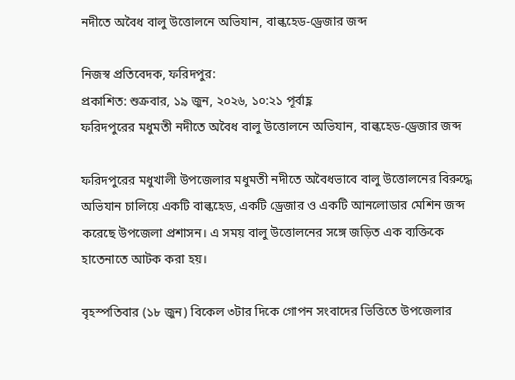নদীতে অবৈধ বালু উত্তোলনে অভিযান, বাল্কহেড-ড্রেজার জব্দ

নিজস্ব প্রতিবেদক, ফরিদপুর:
প্রকাশিত: শুক্রবার, ১৯ জুন, ২০২৬, ১০:২১ পূর্বাহ্ণ
ফরিদপুরের মধুমতী নদীতে অবৈধ বালু উত্তোলনে অভিযান, বাল্কহেড-ড্রেজার জব্দ

ফরিদপুরের মধুখালী উপজেলার মধুমতী নদীতে অবৈধভাবে বালু উত্তোলনের বিরুদ্ধে অভিযান চালিয়ে একটি বাল্কহেড, একটি ড্রেজার ও একটি আনলোডার মেশিন জব্দ করেছে উপজেলা প্রশাসন। এ সময় বালু উত্তোলনের সঙ্গে জড়িত এক ব্যক্তিকে হাতেনাতে আটক করা হয়।

বৃহস্পতিবার (১৮ জুন) বিকেল ৩টার দিকে গোপন সংবাদের ভিত্তিতে উপজেলার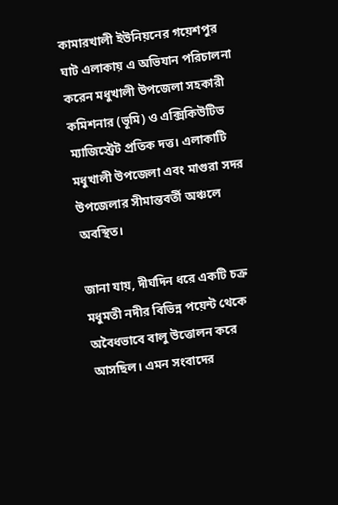কামারখালী ইউনিয়নের গয়েশপুর ঘাট এলাকায় এ অভিযান পরিচালনা করেন মধুখালী উপজেলা সহকারী কমিশনার (ভূমি) ও এক্সিকিউটিভ ম্যাজিস্ট্রেট প্রতিক দত্ত। এলাকাটি মধুখালী উপজেলা এবং মাগুরা সদর উপজেলার সীমান্তবর্তী অঞ্চলে অবস্থিত।

জানা যায়, দীর্ঘদিন ধরে একটি চক্র মধুমতী নদীর বিভিন্ন পয়েন্ট থেকে অবৈধভাবে বালু উত্তোলন করে আসছিল। এমন সংবাদের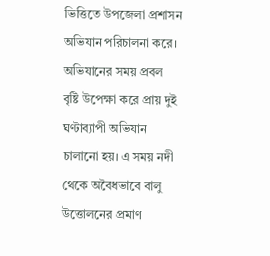ভিত্তিতে উপজেলা প্রশাসন অভিযান পরিচালনা করে। অভিযানের সময় প্রবল বৃষ্টি উপেক্ষা করে প্রায় দুই ঘণ্টাব্যাপী অভিযান চালানো হয়। এ সময় নদী থেকে অবৈধভাবে বালু উত্তোলনের প্রমাণ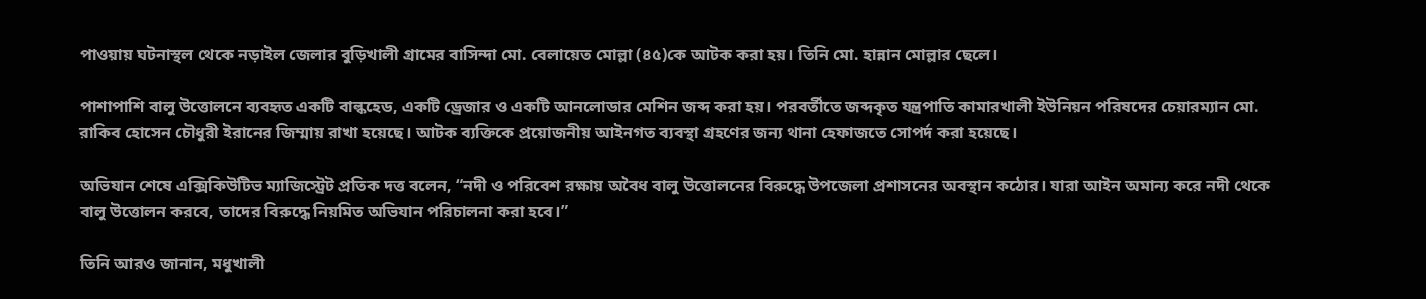পাওয়ায় ঘটনাস্থল থেকে নড়াইল জেলার বুড়িখালী গ্রামের বাসিন্দা মো. বেলায়েত মোল্লা (৪৫)কে আটক করা হয়। তিনি মো. হান্নান মোল্লার ছেলে।

পাশাপাশি বালু উত্তোলনে ব্যবহৃত একটি বাল্কহেড, একটি ড্রেজার ও একটি আনলোডার মেশিন জব্দ করা হয়। পরবর্তীতে জব্দকৃত যন্ত্রপাতি কামারখালী ইউনিয়ন পরিষদের চেয়ারম্যান মো. রাকিব হোসেন চৌধুরী ইরানের জিম্মায় রাখা হয়েছে। আটক ব্যক্তিকে প্রয়োজনীয় আইনগত ব্যবস্থা গ্রহণের জন্য থানা হেফাজতে সোপর্দ করা হয়েছে।

অভিযান শেষে এক্সিকিউটিভ ম্যাজিস্ট্রেট প্রতিক দত্ত বলেন, “নদী ও পরিবেশ রক্ষায় অবৈধ বালু উত্তোলনের বিরুদ্ধে উপজেলা প্রশাসনের অবস্থান কঠোর। যারা আইন অমান্য করে নদী থেকে বালু উত্তোলন করবে, তাদের বিরুদ্ধে নিয়মিত অভিযান পরিচালনা করা হবে।”

তিনি আরও জানান, মধুখালী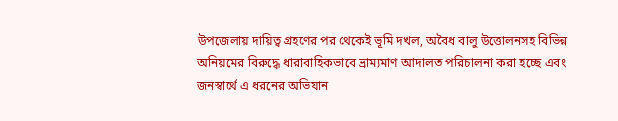উপজেলায় দায়িত্ব গ্রহণের পর থেকেই ভূমি দখল, অবৈধ বালু উত্তোলনসহ বিভিন্ন অনিয়মের বিরুদ্ধে ধারাবাহিকভাবে ভ্রাম্যমাণ আদালত পরিচালনা করা হচ্ছে এবং জনস্বার্থে এ ধরনের অভিযান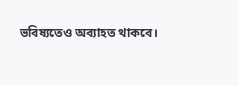ভবিষ্যতেও অব্যাহত থাকবে।